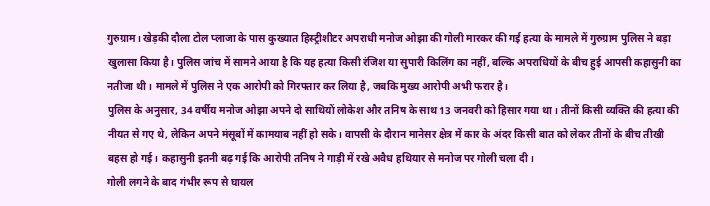गुरुग्राम। खेड़की दौला टोल प्लाजा के पास कुख्यात हिस्ट्रीशीटर अपराधी मनोज ओझा की गोली मारकर की गई हत्या के मामले में गुरुग्राम पुलिस ने बड़ा खुलासा किया है। पुलिस जांच में सामने आया है कि यह हत्या किसी रंजिश या सुपारी किलिंग का नहीं, बल्कि अपराधियों के बीच हुई आपसी कहासुनी का नतीजा थी। मामले में पुलिस ने एक आरोपी को गिरफ्तार कर लिया है, जबकि मुख्य आरोपी अभी फरार है।
पुलिस के अनुसार, 34 वर्षीय मनोज ओझा अपने दो साथियों लोकेश और तनिष के साथ 13 जनवरी को हिसार गया था। तीनों किसी व्यक्ति की हत्या की नीयत से गए थे, लेकिन अपने मंसूबों में कामयाब नहीं हो सके। वापसी के दौरान मानेसर क्षेत्र में कार के अंदर किसी बात को लेकर तीनों के बीच तीखी बहस हो गई। कहासुनी इतनी बढ़ गई कि आरोपी तनिष ने गाड़ी में रखे अवैध हथियार से मनोज पर गोली चला दी।
गोली लगने के बाद गंभीर रूप से घायल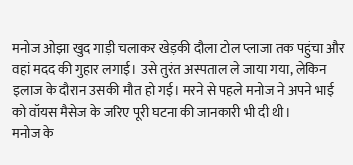मनोज ओझा खुद गाड़ी चलाकर खेड़की दौला टोल प्लाजा तक पहुंचा और वहां मदद की गुहार लगाई। उसे तुरंत अस्पताल ले जाया गया, लेकिन इलाज के दौरान उसकी मौत हो गई। मरने से पहले मनोज ने अपने भाई को वॉयस मैसेज के जरिए पूरी घटना की जानकारी भी दी थी।
मनोज के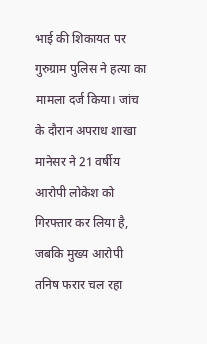भाई की शिकायत पर गुरुग्राम पुलिस ने हत्या का मामला दर्ज किया। जांच के दौरान अपराध शाखा मानेसर ने 21 वर्षीय आरोपी लोकेश को गिरफ्तार कर लिया है, जबकि मुख्य आरोपी तनिष फरार चल रहा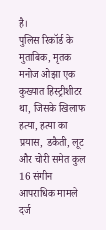है।
पुलिस रिकॉर्ड के मुताबिक, मृतक मनोज ओझा एक कुख्यात हिस्ट्रीशीटर था, जिसके खिलाफ हत्या, हत्या का प्रयास, डकैती, लूट और चोरी समेत कुल 16 संगीन आपराधिक मामले दर्ज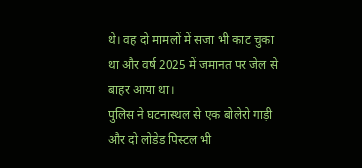थे। वह दो मामलों में सजा भी काट चुका था और वर्ष 2025 में जमानत पर जेल से बाहर आया था।
पुलिस ने घटनास्थल से एक बोलेरो गाड़ी और दो लोडेड पिस्टल भी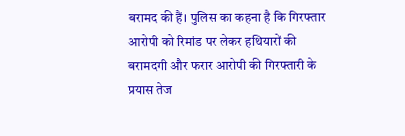बरामद की हैं। पुलिस का कहना है कि गिरफ्तार आरोपी को रिमांड पर लेकर हथियारों की बरामदगी और फरार आरोपी की गिरफ्तारी के प्रयास तेज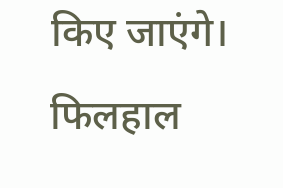किए जाएंगे। फिलहाल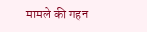मामले की गहन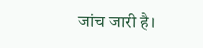जांच जारी है।